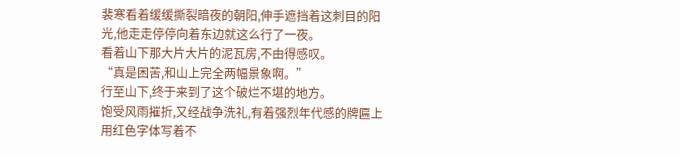裴寒看着缓缓撕裂暗夜的朝阳,伸手遮挡着这刺目的阳光,他走走停停向着东边就这么行了一夜。
看着山下那大片大片的泥瓦房,不由得感叹。
“真是困苦,和山上完全两幅景象啊。”
行至山下,终于来到了这个破烂不堪的地方。
饱受风雨摧折,又经战争洗礼,有着强烈年代感的牌匾上用红色字体写着不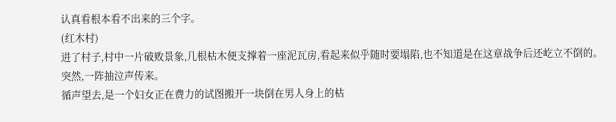认真看根本看不出来的三个字。
(红木村)
进了村子,村中一片破败景象,几根枯木便支撑着一座泥瓦房,看起来似乎随时要塌陷,也不知道是在这章战争后还屹立不倒的。
突然,一阵抽泣声传来。
循声望去,是一个妇女正在费力的试图搬开一块倒在男人身上的枯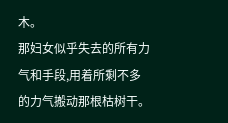木。
那妇女似乎失去的所有力气和手段,用着所剩不多的力气搬动那根枯树干。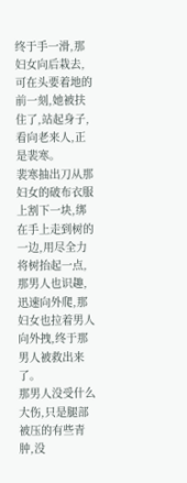终于手一滑,那妇女向后栽去,可在头要着地的前一刻,她被扶住了,站起身子,看向老来人,正是裴寒。
裴寒抽出刀从那妇女的破布衣服上割下一块,绑在手上走到树的一边,用尽全力将树抬起一点,那男人也识趣,迅速向外爬,那妇女也拉着男人向外拽,终于那男人被救出来了。
那男人没受什么大伤,只是腿部被压的有些青肿,没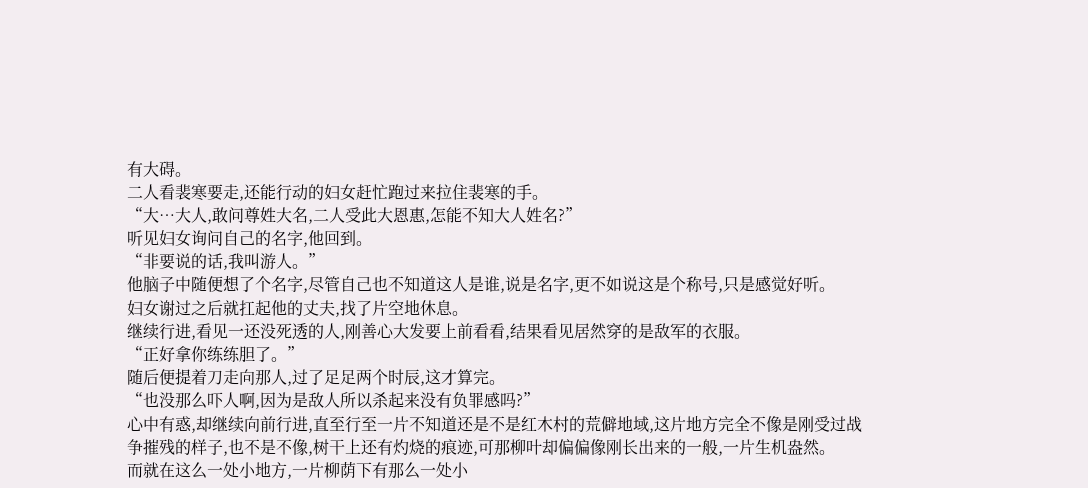有大碍。
二人看裴寒要走,还能行动的妇女赶忙跑过来拉住裴寒的手。
“大…大人,敢问尊姓大名,二人受此大恩惠,怎能不知大人姓名?”
听见妇女询问自己的名字,他回到。
“非要说的话,我叫游人。”
他脑子中随便想了个名字,尽管自己也不知道这人是谁,说是名字,更不如说这是个称号,只是感觉好听。
妇女谢过之后就扛起他的丈夫,找了片空地休息。
继续行进,看见一还没死透的人,刚善心大发要上前看看,结果看见居然穿的是敌军的衣服。
“正好拿你练练胆了。”
随后便提着刀走向那人,过了足足两个时辰,这才算完。
“也没那么吓人啊,因为是敌人所以杀起来没有负罪感吗?”
心中有惑,却继续向前行进,直至行至一片不知道还是不是红木村的荒僻地域,这片地方完全不像是刚受过战争摧残的样子,也不是不像,树干上还有灼烧的痕迹,可那柳叶却偏偏像刚长出来的一般,一片生机盎然。
而就在这么一处小地方,一片柳荫下有那么一处小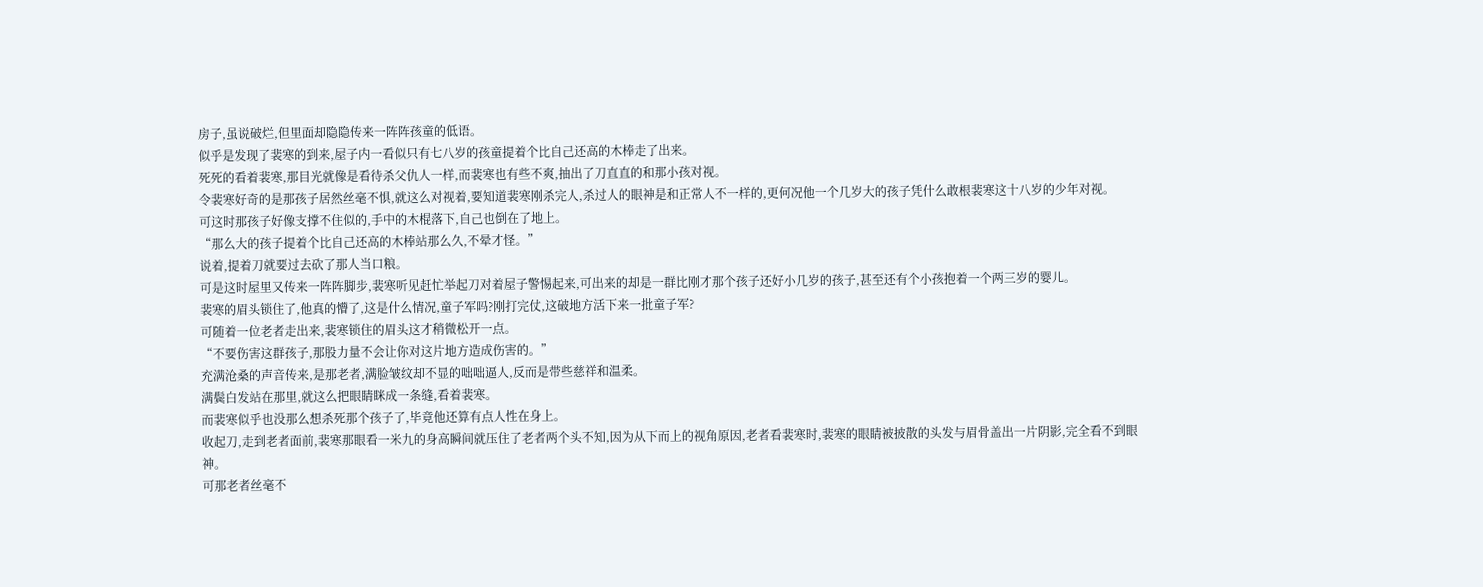房子,虽说破烂,但里面却隐隐传来一阵阵孩童的低语。
似乎是发现了裴寒的到来,屋子内一看似只有七八岁的孩童提着个比自己还高的木棒走了出来。
死死的看着裴寒,那目光就像是看待杀父仇人一样,而裴寒也有些不爽,抽出了刀直直的和那小孩对视。
令裴寒好奇的是那孩子居然丝毫不惧,就这么对视着,要知道裴寒刚杀完人,杀过人的眼神是和正常人不一样的,更何况他一个几岁大的孩子凭什么敢根裴寒这十八岁的少年对视。
可这时那孩子好像支撑不住似的,手中的木棍落下,自己也倒在了地上。
“那么大的孩子提着个比自己还高的木棒站那么久,不晕才怪。”
说着,提着刀就要过去砍了那人当口粮。
可是这时屋里又传来一阵阵脚步,裴寒听见赶忙举起刀对着屋子警惕起来,可出来的却是一群比刚才那个孩子还好小几岁的孩子,甚至还有个小孩抱着一个两三岁的婴儿。
裴寒的眉头锁住了,他真的懵了,这是什么情况,童子军吗?刚打完仗,这破地方活下来一批童子军?
可随着一位老者走出来,裴寒锁住的眉头这才稍微松开一点。
“不要伤害这群孩子,那股力量不会让你对这片地方造成伤害的。”
充满沧桑的声音传来,是那老者,满脸皱纹却不显的咄咄逼人,反而是带些慈祥和温柔。
满鬓白发站在那里,就这么把眼睛眯成一条缝,看着裴寒。
而裴寒似乎也没那么想杀死那个孩子了,毕竟他还算有点人性在身上。
收起刀,走到老者面前,裴寒那眼看一米九的身高瞬间就压住了老者两个头不知,因为从下而上的视角原因,老者看裴寒时,裴寒的眼睛被披散的头发与眉骨盖出一片阴影,完全看不到眼神。
可那老者丝毫不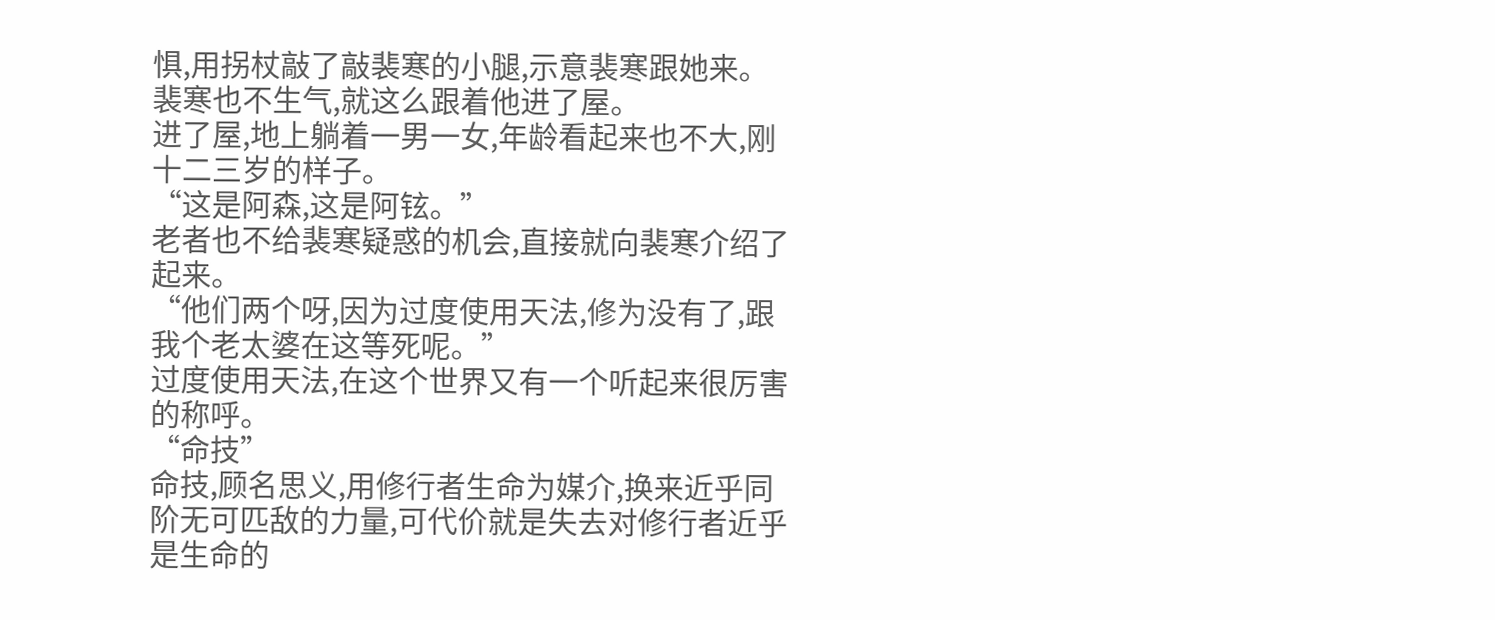惧,用拐杖敲了敲裴寒的小腿,示意裴寒跟她来。
裴寒也不生气,就这么跟着他进了屋。
进了屋,地上躺着一男一女,年龄看起来也不大,刚十二三岁的样子。
“这是阿森,这是阿铉。”
老者也不给裴寒疑惑的机会,直接就向裴寒介绍了起来。
“他们两个呀,因为过度使用天法,修为没有了,跟我个老太婆在这等死呢。”
过度使用天法,在这个世界又有一个听起来很厉害的称呼。
“命技”
命技,顾名思义,用修行者生命为媒介,换来近乎同阶无可匹敌的力量,可代价就是失去对修行者近乎是生命的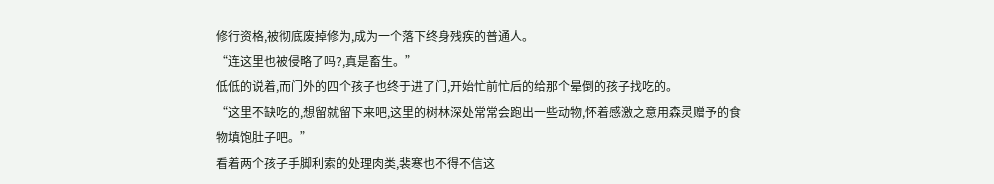修行资格,被彻底废掉修为,成为一个落下终身残疾的普通人。
“连这里也被侵略了吗?,真是畜生。”
低低的说着,而门外的四个孩子也终于进了门,开始忙前忙后的给那个晕倒的孩子找吃的。
“这里不缺吃的,想留就留下来吧,这里的树林深处常常会跑出一些动物,怀着感激之意用森灵赠予的食物填饱肚子吧。”
看着两个孩子手脚利索的处理肉类,裴寒也不得不信这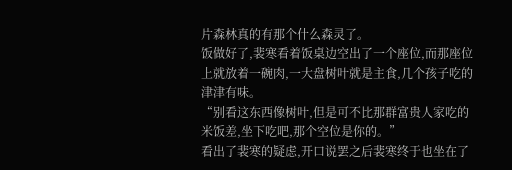片森林真的有那个什么森灵了。
饭做好了,裴寒看着饭桌边空出了一个座位,而那座位上就放着一碗肉,一大盘树叶就是主食,几个孩子吃的津津有味。
“别看这东西像树叶,但是可不比那群富贵人家吃的米饭差,坐下吃吧,那个空位是你的。”
看出了裴寒的疑虑,开口说罢之后裴寒终于也坐在了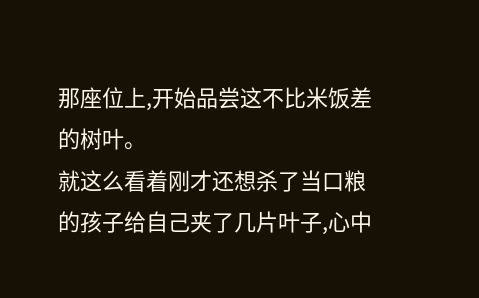那座位上,开始品尝这不比米饭差的树叶。
就这么看着刚才还想杀了当口粮的孩子给自己夹了几片叶子,心中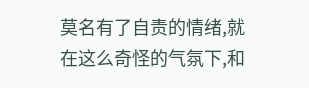莫名有了自责的情绪,就在这么奇怪的气氛下,和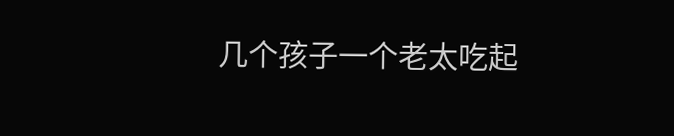几个孩子一个老太吃起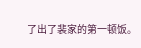了出了裴家的第一顿饭。